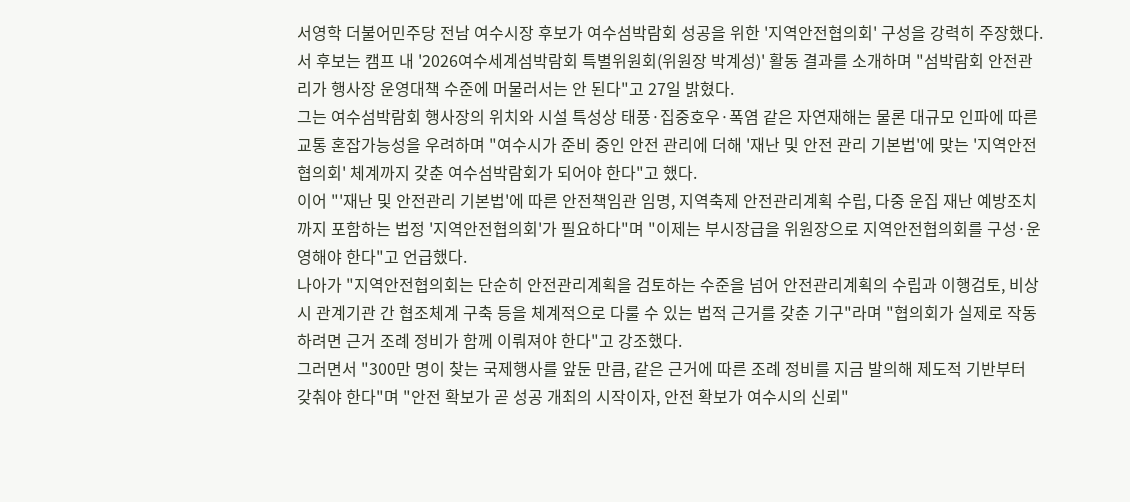서영학 더불어민주당 전남 여수시장 후보가 여수섬박람회 성공을 위한 '지역안전협의회' 구성을 강력히 주장했다.
서 후보는 캠프 내 '2026여수세계섬박람회 특별위원회(위원장 박계성)' 활동 결과를 소개하며 "섬박람회 안전관리가 행사장 운영대책 수준에 머물러서는 안 된다"고 27일 밝혔다.
그는 여수섬박람회 행사장의 위치와 시설 특성상 태풍·집중호우·폭염 같은 자연재해는 물론 대규모 인파에 따른 교통 혼잡가능성을 우려하며 "여수시가 준비 중인 안전 관리에 더해 '재난 및 안전 관리 기본법'에 맞는 '지역안전협의회' 체계까지 갖춘 여수섬박람회가 되어야 한다"고 했다.
이어 "'재난 및 안전관리 기본법'에 따른 안전책임관 임명, 지역축제 안전관리계획 수립, 다중 운집 재난 예방조치까지 포함하는 법정 '지역안전협의회'가 필요하다"며 "이제는 부시장급을 위원장으로 지역안전협의회를 구성·운영해야 한다"고 언급했다.
나아가 "지역안전협의회는 단순히 안전관리계획을 검토하는 수준을 넘어 안전관리계획의 수립과 이행검토, 비상시 관계기관 간 협조체계 구축 등을 체계적으로 다룰 수 있는 법적 근거를 갖춘 기구"라며 "협의회가 실제로 작동하려면 근거 조례 정비가 함께 이뤄져야 한다"고 강조했다.
그러면서 "300만 명이 찾는 국제행사를 앞둔 만큼, 같은 근거에 따른 조례 정비를 지금 발의해 제도적 기반부터 갖춰야 한다"며 "안전 확보가 곧 성공 개최의 시작이자, 안전 확보가 여수시의 신뢰"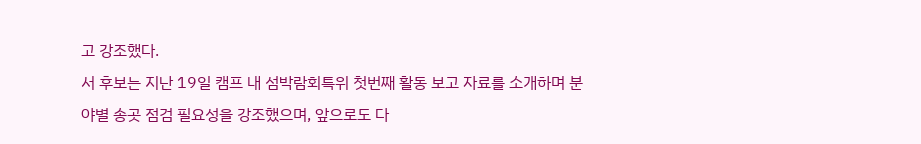고 강조했다.
서 후보는 지난 19일 캠프 내 섬박람회특위 첫번째 활동 보고 자료를 소개하며 분야별 송곳 점검 필요성을 강조했으며, 앞으로도 다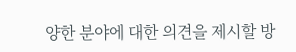양한 분야에 대한 의견을 제시할 방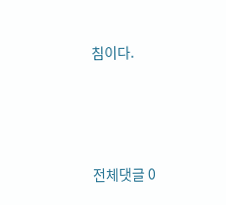침이다.




전체댓글 0